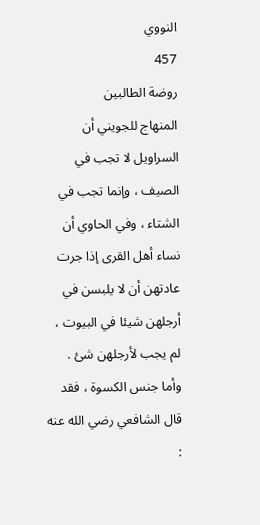النووي
457
روضة الطالبين
المنهاج للجويني أن السراويل لا تجب في الصيف ، وإنما تجب في الشتاء ، وفي الحاوي أن نساء أهل القرى إذا جرت عادتهن أن لا يلبسن في أرجلهن شيئا في البيوت ، لم يجب لأرجلهن شئ . وأما جنس الكسوة ، فقد قال الشافعي رضي الله عنه :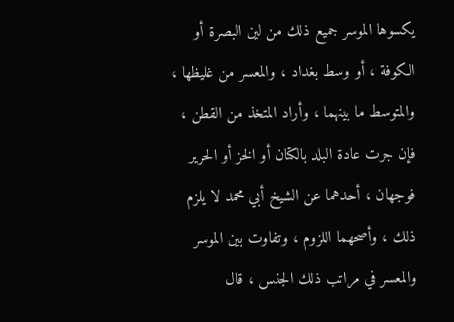يكسوها الموسر جميع ذلك من لين البصرة أو الكوفة ، أو وسط بغداد ، والمعسر من غليظها ، والمتوسط ما بينهما ، وأراد المتخذ من القطن ، فإن جرت عادة البلد بالكتان أو الخز أو الحرير فوجهان ، أحدهما عن الشيخ أبي محمد لا يلزم ذلك ، وأصحهما اللزوم ، وتفاوت بين الموسر والمعسر في مراتب ذلك الجنس ، قال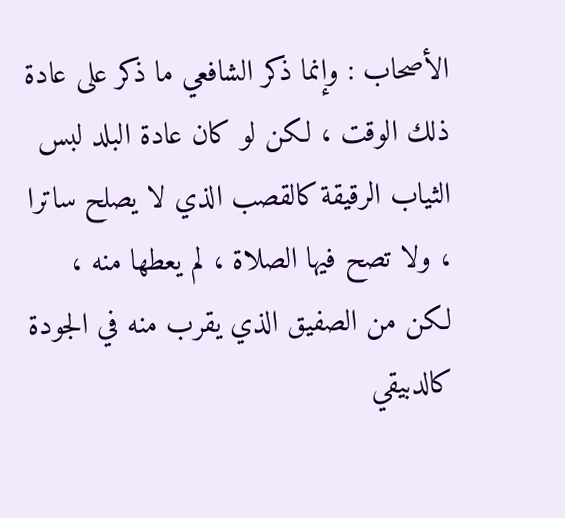الأصحاب : وإنما ذكر الشافعي ما ذكر على عادة ذلك الوقت ، لكن لو كان عادة البلد لبس الثياب الرقيقة كالقصب الذي لا يصلح ساترا ، ولا تصح فيها الصلاة ، لم يعطها منه ، لكن من الصفيق الذي يقرب منه في الجودة كالدبيقي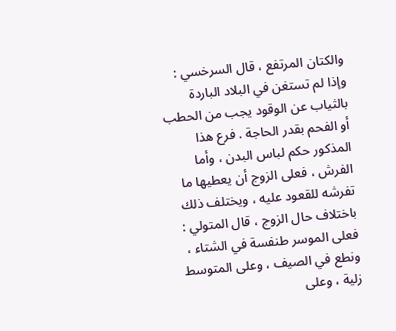والكتان المرتفع ، قال السرخسي : وإذا لم تستغن في البلاد الباردة بالثياب عن الوقود يجب من الحطب أو الفحم بقدر الحاجة . فرع هذا المذكور حكم لباس البدن ، وأما الفرش ، فعلى الزوج أن يعطيها ما تفرشه للقعود عليه ، ويختلف ذلك باختلاف حال الزوج ، قال المتولي : فعلى الموسر طنفسة في الشتاء ، ونطع في الصيف ، وعلى المتوسط زلية ، وعلى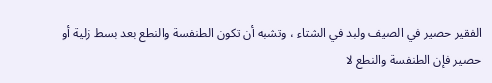الفقير حصير في الصيف ولبد في الشتاء ، وتشبه أن تكون الطنفسة والنطع بعد بسط زلية أو حصير فإن الطنفسة والنطع لا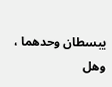يبسطان وحدهما ، وهل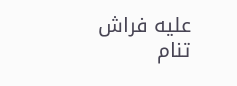عليه فراش تنام